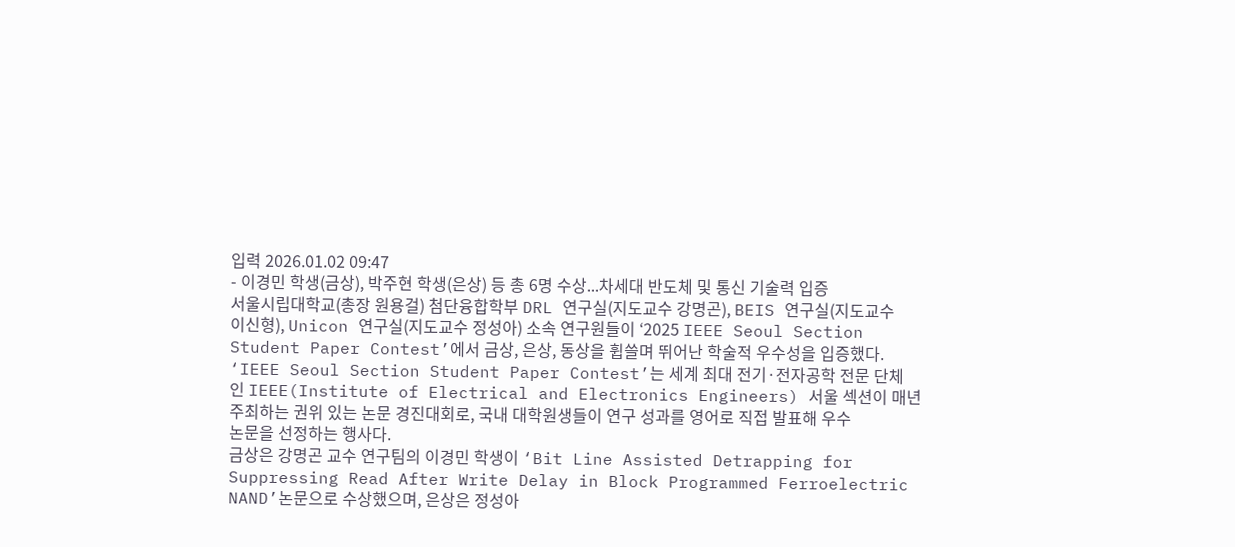입력 2026.01.02 09:47
- 이경민 학생(금상), 박주현 학생(은상) 등 총 6명 수상...차세대 반도체 및 통신 기술력 입증
서울시립대학교(총장 원용걸) 첨단융합학부 DRL 연구실(지도교수 강명곤), BEIS 연구실(지도교수 이신형), Unicon 연구실(지도교수 정성아) 소속 연구원들이 ‘2025 IEEE Seoul Section Student Paper Contest’에서 금상, 은상, 동상을 휩쓸며 뛰어난 학술적 우수성을 입증했다.
‘IEEE Seoul Section Student Paper Contest’는 세계 최대 전기·전자공학 전문 단체인 IEEE(Institute of Electrical and Electronics Engineers) 서울 섹션이 매년 주최하는 권위 있는 논문 경진대회로, 국내 대학원생들이 연구 성과를 영어로 직접 발표해 우수 논문을 선정하는 행사다.
금상은 강명곤 교수 연구팀의 이경민 학생이 ‘Bit Line Assisted Detrapping for Suppressing Read After Write Delay in Block Programmed Ferroelectric NAND’논문으로 수상했으며, 은상은 정성아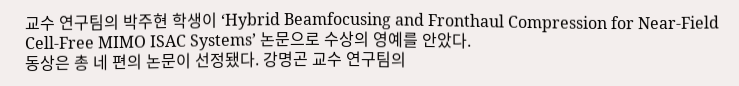교수 연구팀의 박주현 학생이 ‘Hybrid Beamfocusing and Fronthaul Compression for Near-Field Cell-Free MIMO ISAC Systems’ 논문으로 수상의 영예를 안았다.
동상은 총 네 편의 논문이 선정됐다. 강명곤 교수 연구팀의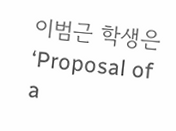이범근 학생은 ‘Proposal of a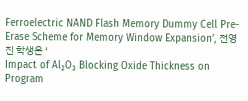Ferroelectric NAND Flash Memory Dummy Cell Pre-Erase Scheme for Memory Window Expansion’, 전영진 학생은 ‘
Impact of Al₂O₃ Blocking Oxide Thickness on Program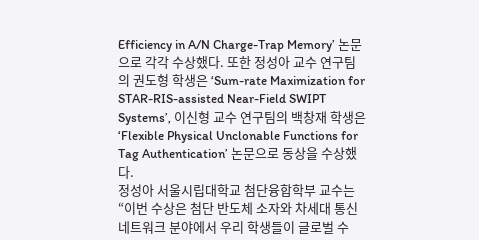Efficiency in A/N Charge-Trap Memory’ 논문으로 각각 수상했다. 또한 정성아 교수 연구팀의 권도형 학생은 ‘Sum-rate Maximization for STAR-RIS-assisted Near-Field SWIPT Systems’, 이신형 교수 연구팀의 백창재 학생은‘Flexible Physical Unclonable Functions for Tag Authentication’ 논문으로 동상을 수상했다.
정성아 서울시립대학교 첨단융합학부 교수는 “이번 수상은 첨단 반도체 소자와 차세대 통신 네트워크 분야에서 우리 학생들이 글로벌 수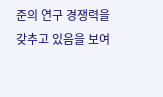준의 연구 경쟁력을 갖추고 있음을 보여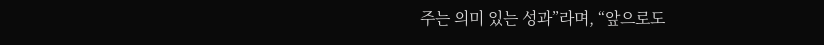주는 의미 있는 성과”라며, “앞으로도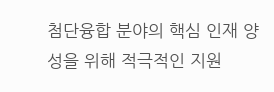첨단융합 분야의 핵심 인재 양성을 위해 적극적인 지원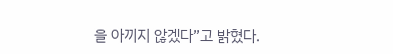을 아끼지 않겠다”고 밝혔다.